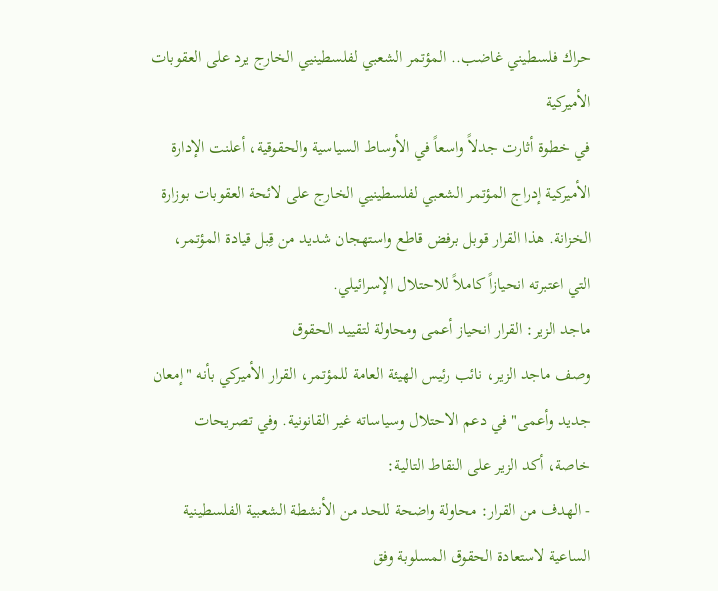حراك فلسطيني غاضب.. المؤتمر الشعبي لفلسطينيي الخارج يرد على العقوبات الأميركية
في خطوة أثارت جدلاً واسعاً في الأوساط السياسية والحقوقية، أعلنت الإدارة الأميركية إدراج المؤتمر الشعبي لفلسطينيي الخارج على لائحة العقوبات بوزارة الخزانة. هذا القرار قوبل برفض قاطع واستهجان شديد من قِبل قيادة المؤتمر، التي اعتبرته انحيازاً كاملاً للاحتلال الإسرائيلي.
ماجد الزير: القرار انحياز أعمى ومحاولة لتقييد الحقوق
وصف ماجد الزير، نائب رئيس الهيئة العامة للمؤتمر، القرار الأميركي بأنه "إمعان جديد وأعمى" في دعم الاحتلال وسياساته غير القانونية. وفي تصريحات خاصة، أكد الزير على النقاط التالية:
- الهدف من القرار: محاولة واضحة للحد من الأنشطة الشعبية الفلسطينية الساعية لاستعادة الحقوق المسلوبة وفق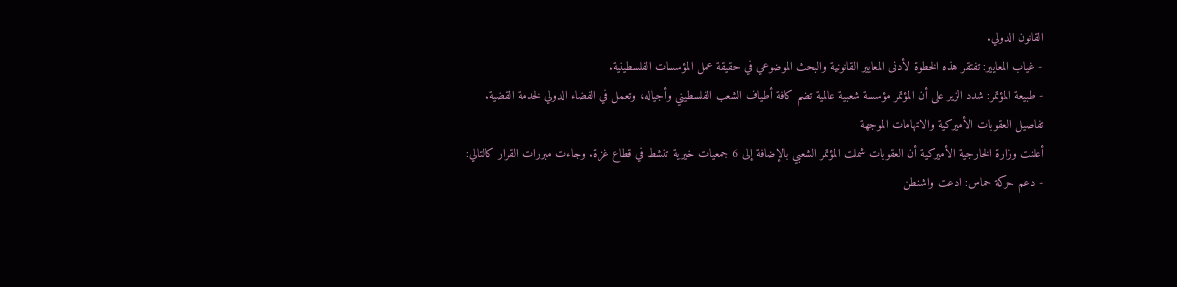القانون الدولي.
- غياب المعايير: تفتقر هذه الخطوة لأدنى المعايير القانونية والبحث الموضوعي في حقيقة عمل المؤسسات الفلسطينية.
- طبيعة المؤتمر: شدد الزير على أن المؤتمر مؤسسة شعبية عالمية تضم كافة أطياف الشعب الفلسطيني وأجياله، وتعمل في الفضاء الدولي لخدمة القضية.
تفاصيل العقوبات الأميركية والاتهامات الموجهة
أعلنت وزارة الخارجية الأميركية أن العقوبات شملت المؤتمر الشعبي بالإضافة إلى 6 جمعيات خيرية تنشط في قطاع غزة. وجاءت مبررات القرار كالتالي:
- دعم حركة حماس: ادعت واشنطن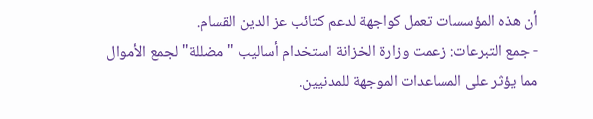أن هذه المؤسسات تعمل كواجهة لدعم كتائب عز الدين القسام.
- جمع التبرعات: زعمت وزارة الخزانة استخدام أساليب "مضللة" لجمع الأموال مما يؤثر على المساعدات الموجهة للمدنيين.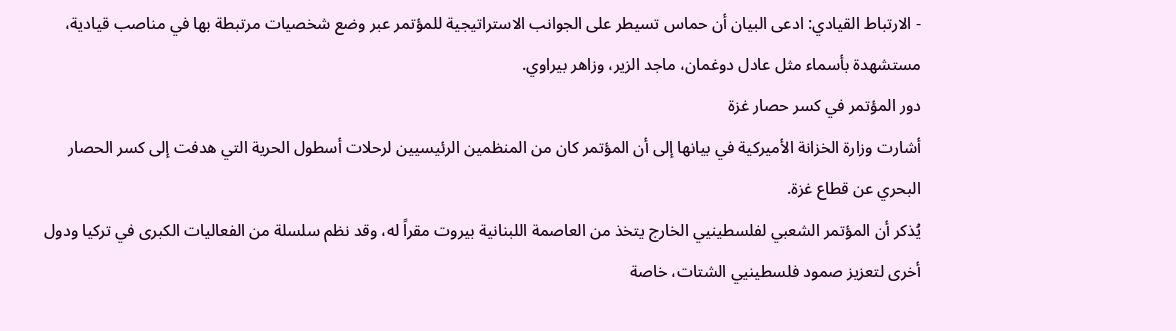- الارتباط القيادي: ادعى البيان أن حماس تسيطر على الجوانب الاستراتيجية للمؤتمر عبر وضع شخصيات مرتبطة بها في مناصب قيادية، مستشهدة بأسماء مثل عادل دوغمان، ماجد الزير، وزاهر بيراوي.
دور المؤتمر في كسر حصار غزة
أشارت وزارة الخزانة الأميركية في بيانها إلى أن المؤتمر كان من المنظمين الرئيسيين لرحلات أسطول الحرية التي هدفت إلى كسر الحصار البحري عن قطاع غزة.
يُذكر أن المؤتمر الشعبي لفلسطينيي الخارج يتخذ من العاصمة اللبنانية بيروت مقراً له، وقد نظم سلسلة من الفعاليات الكبرى في تركيا ودول أخرى لتعزيز صمود فلسطينيي الشتات، خاصة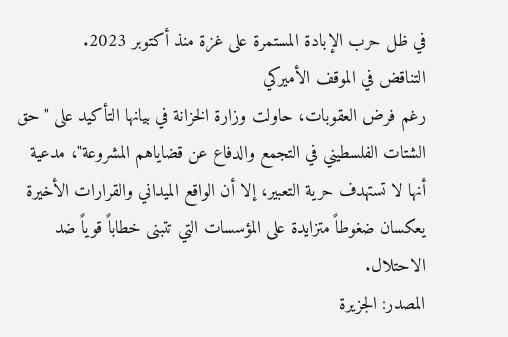في ظل حرب الإبادة المستمرة على غزة منذ أكتوبر 2023.
التناقض في الموقف الأميركي
رغم فرض العقوبات، حاولت وزارة الخزانة في بيانها التأكيد على "حق الشتات الفلسطيني في التجمع والدفاع عن قضاياهم المشروعة"، مدعية أنها لا تستهدف حرية التعبير، إلا أن الواقع الميداني والقرارات الأخيرة يعكسان ضغوطاً متزايدة على المؤسسات التي تتبنى خطاباً قوياً ضد الاحتلال.
المصدر: الجزيرة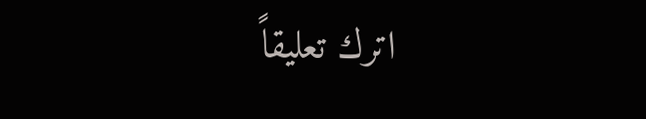اترك تعليقاً